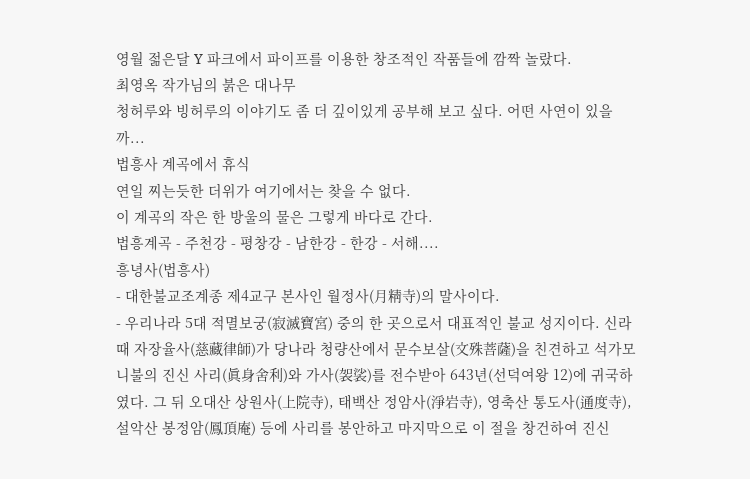영월 젊은달 Y 파크에서 파이프를 이용한 창조적인 작품들에 깜짝 놀랐다.
최영옥 작가님의 붉은 대나무
청허루와 빙허루의 이야기도 좀 더 깊이있게 공부해 보고 싶다. 어떤 사연이 있을까...
법흥사 계곡에서 휴식
연일 찌는듯한 더위가 여기에서는 찾을 수 없다.
이 계곡의 작은 한 방울의 물은 그렇게 바다로 간다.
법흥계곡 - 주천강 - 평창강 - 남한강 - 한강 - 서해....
흥녕사(법흥사)
- 대한불교조계종 제4교구 본사인 월정사(月精寺)의 말사이다.
- 우리나라 5대 적멸보궁(寂滅寶宮) 중의 한 곳으로서 대표적인 불교 성지이다. 신라 때 자장율사(慈藏律師)가 당나라 청량산에서 문수보살(文殊菩薩)을 친견하고 석가모니불의 진신 사리(眞身舍利)와 가사(袈裟)를 전수받아 643년(선덕여왕 12)에 귀국하였다. 그 뒤 오대산 상원사(上院寺), 태백산 정암사(淨岩寺), 영축산 통도사(通度寺), 설악산 봉정암(鳳頂庵) 등에 사리를 봉안하고 마지막으로 이 절을 창건하여 진신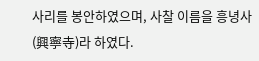사리를 봉안하였으며, 사찰 이름을 흥녕사(興寧寺)라 하였다.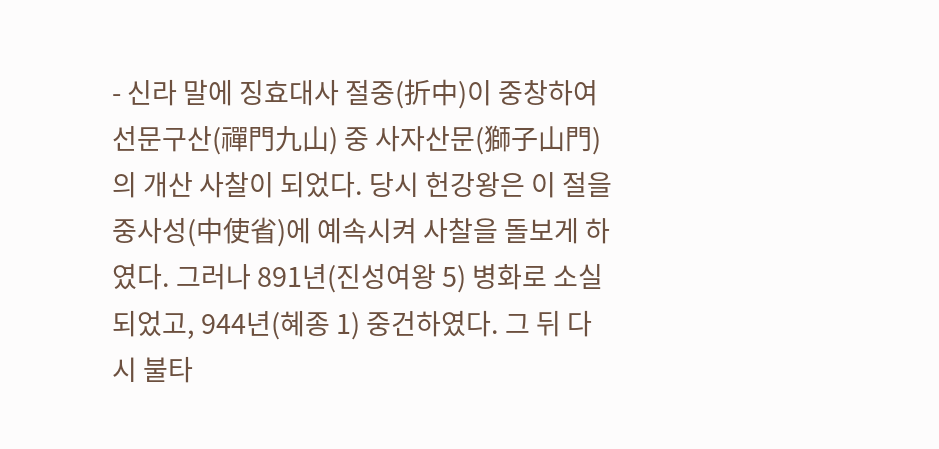- 신라 말에 징효대사 절중(折中)이 중창하여 선문구산(禪門九山) 중 사자산문(獅子山門)의 개산 사찰이 되었다. 당시 헌강왕은 이 절을 중사성(中使省)에 예속시켜 사찰을 돌보게 하였다. 그러나 891년(진성여왕 5) 병화로 소실되었고, 944년(혜종 1) 중건하였다. 그 뒤 다시 불타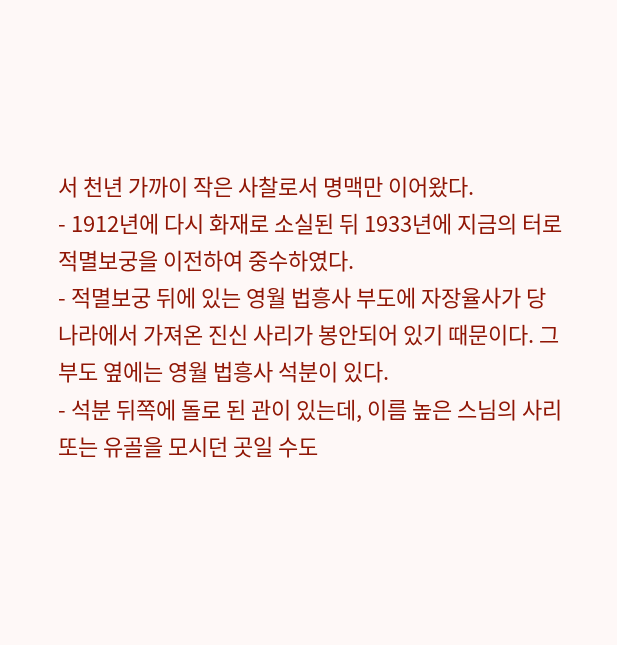서 천년 가까이 작은 사찰로서 명맥만 이어왔다.
- 1912년에 다시 화재로 소실된 뒤 1933년에 지금의 터로 적멸보궁을 이전하여 중수하였다.
- 적멸보궁 뒤에 있는 영월 법흥사 부도에 자장율사가 당나라에서 가져온 진신 사리가 봉안되어 있기 때문이다. 그 부도 옆에는 영월 법흥사 석분이 있다.
- 석분 뒤쪽에 돌로 된 관이 있는데, 이름 높은 스님의 사리 또는 유골을 모시던 곳일 수도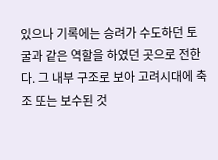있으나 기록에는 승려가 수도하던 토굴과 같은 역할을 하였던 곳으로 전한다. 그 내부 구조로 보아 고려시대에 축조 또는 보수된 것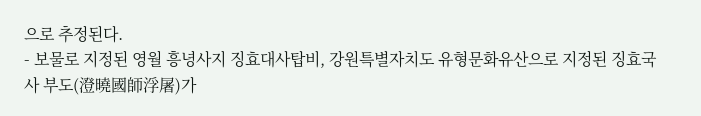으로 추정된다.
- 보물로 지정된 영월 흥녕사지 징효대사탑비, 강원특별자치도 유형문화유산으로 지정된 징효국사 부도(澄曉國師浮屠)가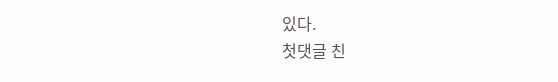있다.
첫댓글 친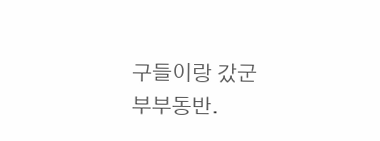구들이랑 갔군
부부동반.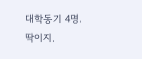대학동기 4명.
딱이지.